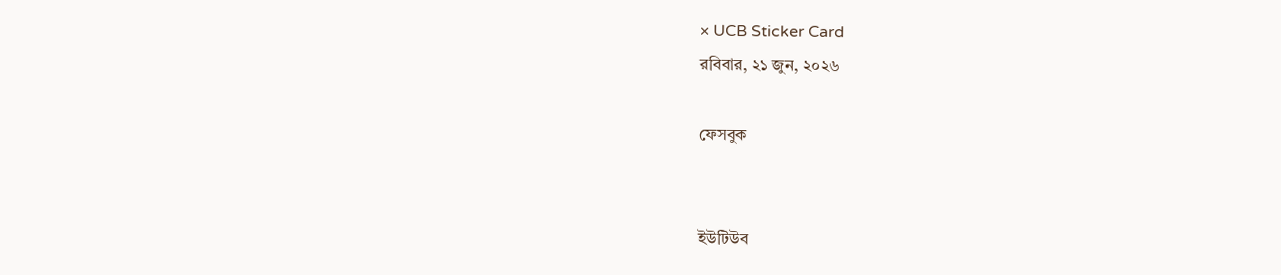× UCB Sticker Card
রবিবার, ২১ জুন, ২০২৬

ফেসবুক


ইউটিউব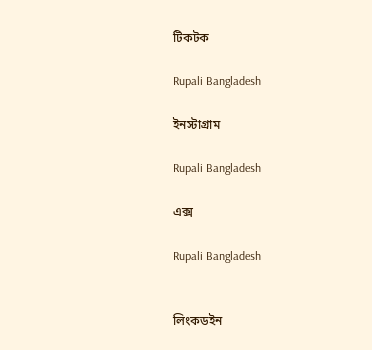টিকটক

Rupali Bangladesh

ইনস্টাগ্রাম

Rupali Bangladesh

এক্স

Rupali Bangladesh


লিংকডইন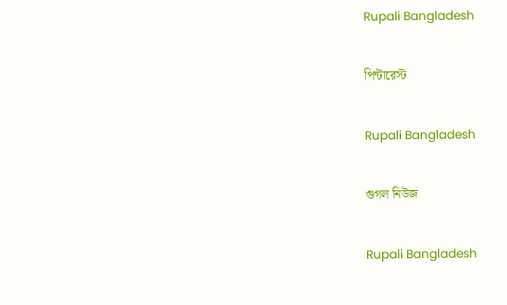Rupali Bangladesh

পিন্টারেস্ট

Rupali Bangladesh

গুগল নিউজ

Rupali Bangladesh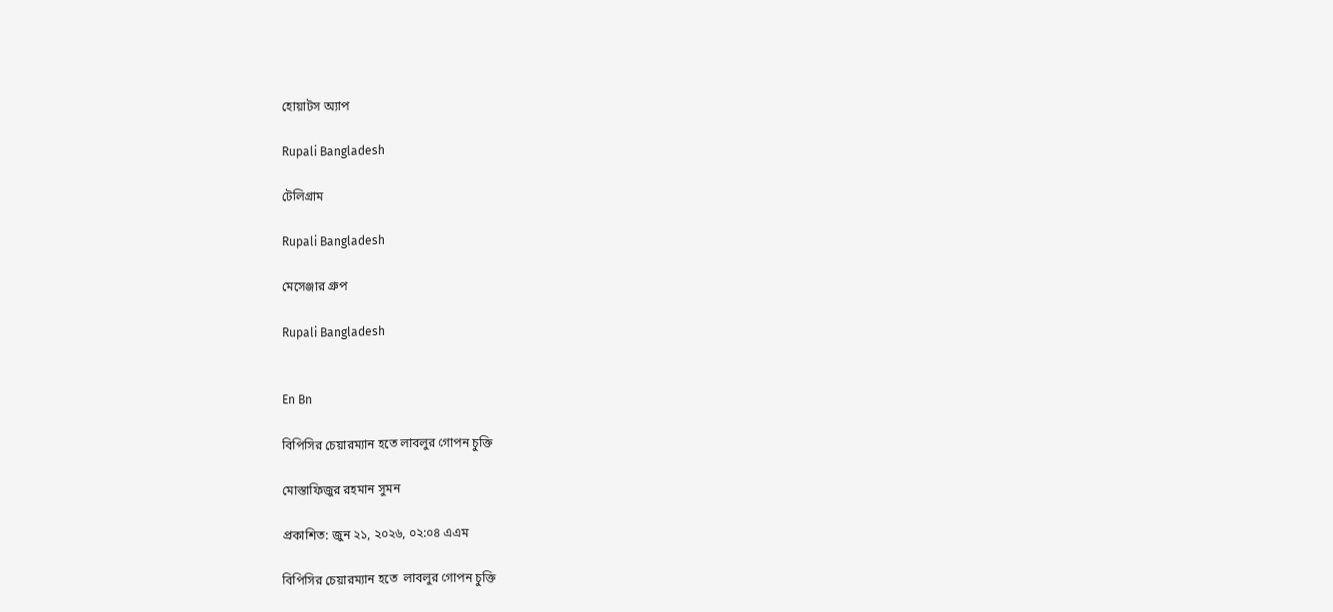হোয়াটস অ্যাপ

Rupali Bangladesh

টেলিগ্রাম

Rupali Bangladesh

মেসেঞ্জার গ্রুপ

Rupali Bangladesh


En Bn

বিপিসির চেয়ারম্যান হতে লাবলুর গোপন চুক্তি

মোস্তাফিজুর রহমান সুমন

প্রকাশিত: জুন ২১, ২০২৬, ০২:০৪ এএম

বিপিসির চেয়ারম্যান হতে  লাবলুর গোপন চুক্তি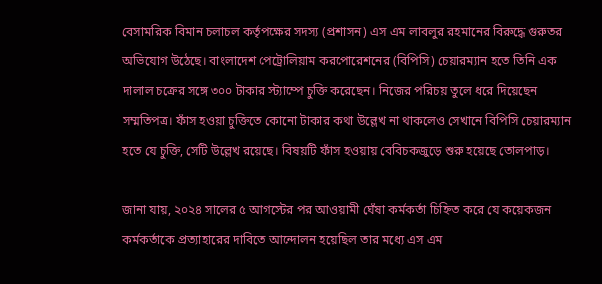বেসামরিক বিমান চলাচল কর্তৃপক্ষের সদস্য (প্রশাসন) এস এম লাবলুর রহমানের বিরুদ্ধে গুরুতর অভিযোগ উঠেছে। বাংলাদেশ পেট্রোলিয়াম করপোরেশনের (বিপিসি) চেয়ারম্যান হতে তিনি এক দালাল চক্রের সঙ্গে ৩০০ টাকার স্ট্যাম্পে চুক্তি করেছেন। নিজের পরিচয় তুলে ধরে দিয়েছেন সম্মতিপত্র। ফাঁস হওয়া চুক্তিতে কোনো টাকার কথা উল্লেখ না থাকলেও সেখানে বিপিসি চেয়ারম্যান হতে যে চুক্তি, সেটি উল্লেখ রয়েছে। বিষয়টি ফাঁস হওয়ায় বেবিচকজুড়ে শুরু হয়েছে তোলপাড়।

জানা যায়, ২০২৪ সালের ৫ আগস্টের পর আওয়ামী ঘেঁষা কর্মকর্তা চিহ্নিত করে যে কয়েকজন কর্মকর্তাকে প্রত্যাহারের দাবিতে আন্দোলন হয়েছিল তার মধ্যে এস এম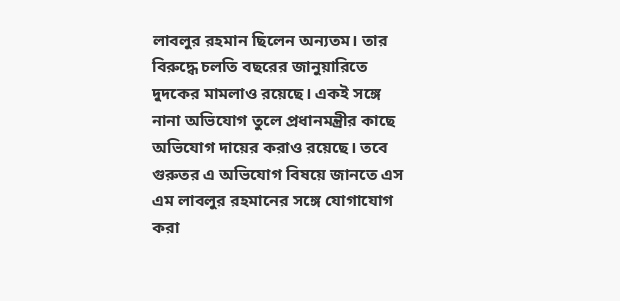লাবলুর রহমান ছিলেন অন্যতম। তার বিরুদ্ধে চলতি বছরের জানুয়ারিতে দুদকের মামলাও রয়েছে। একই সঙ্গে নানা অভিযোগ তুলে প্রধানমন্ত্রীর কাছে অভিযোগ দায়ের করাও রয়েছে। তবে গুরুতর এ অভিযোগ বিষয়ে জানতে এস এম লাবলুর রহমানের সঙ্গে যোগাযোগ করা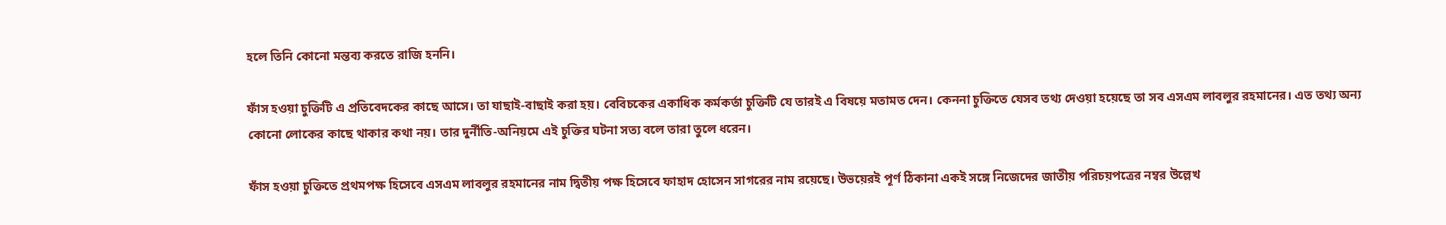হলে তিনি কোনো মন্তব্য করতে রাজি হননি।

ফাঁস হওয়া চুক্তিটি এ প্রতিবেদকের কাছে আসে। তা যাছাই-বাছাই করা হয়। বেবিচকের একাধিক কর্মকর্তা চুক্তিটি যে তারই এ বিষয়ে মতামত দেন। কেননা চুক্তিতে যেসব তথ্য দেওয়া হয়েছে তা সব এসএম লাবলুর রহমানের। এত তথ্য অন্য কোনো লোকের কাছে থাকার কথা নয়। তার দুর্নীতি-অনিয়মে এই চুক্তির ঘটনা সত্য বলে তারা তুলে ধরেন।

ফাঁস হওয়া চুক্তিতে প্রথমপক্ষ হিসেবে এসএম লাবলুর রহমানের নাম দ্বিতীয় পক্ষ হিসেবে ফাহাদ হোসেন সাগরের নাম রয়েছে। উভয়েরই পূর্ণ ঠিকানা একই সঙ্গে নিজেদের জাতীয় পরিচয়পত্রের নম্বর উল্লেখ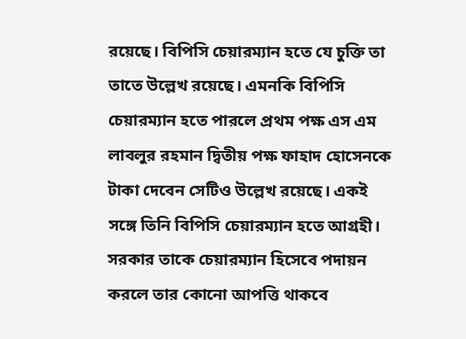রয়েছে। বিপিসি চেয়ারম্যান হতে যে চুক্তি তা তাতে উল্লেখ রয়েছে। এমনকি বিপিসি চেয়ারম্যান হতে পারলে প্রথম পক্ষ এস এম লাবলুর রহমান দ্বিতীয় পক্ষ ফাহাদ হোসেনকে টাকা দেবেন সেটিও উল্লেখ রয়েছে। একই সঙ্গে তিনি বিপিসি চেয়ারম্যান হতে আগ্রহী। সরকার তাকে চেয়ারম্যান হিসেবে পদায়ন করলে তার কোনো আপত্তি থাকবে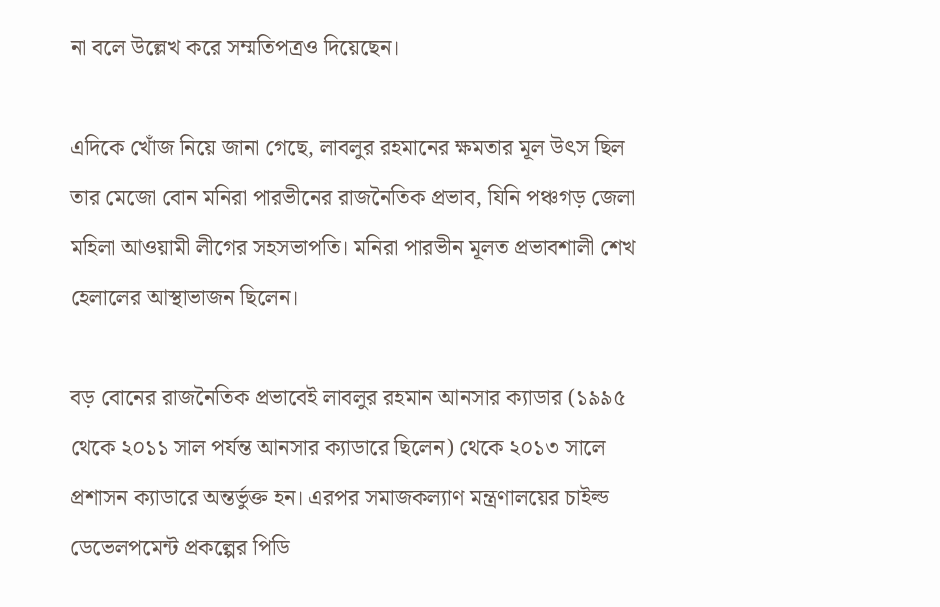না বলে উল্লেখ করে সম্মতিপত্রও দিয়েছেন।

এদিকে খোঁজ নিয়ে জানা গেছে, লাবলুর রহমানের ক্ষমতার মূল উৎস ছিল তার মেজো বোন মনিরা পারভীনের রাজনৈতিক প্রভাব, যিনি পঞ্চগড় জেলা মহিলা আওয়ামী লীগের সহসভাপতি। মনিরা পারভীন মূলত প্রভাবশালী শেখ হেলালের আস্থাভাজন ছিলেন।

বড় বোনের রাজনৈতিক প্রভাবেই লাবলুর রহমান আনসার ক্যাডার (১৯৯৫ থেকে ২০১১ সাল পর্যন্ত আনসার ক্যাডারে ছিলেন) থেকে ২০১৩ সালে প্রশাসন ক্যাডারে অন্তর্ভুক্ত হন। এরপর সমাজকল্যাণ মন্ত্রণালয়ের চাইল্ড ডেভেলপমেন্ট প্রকল্পের পিডি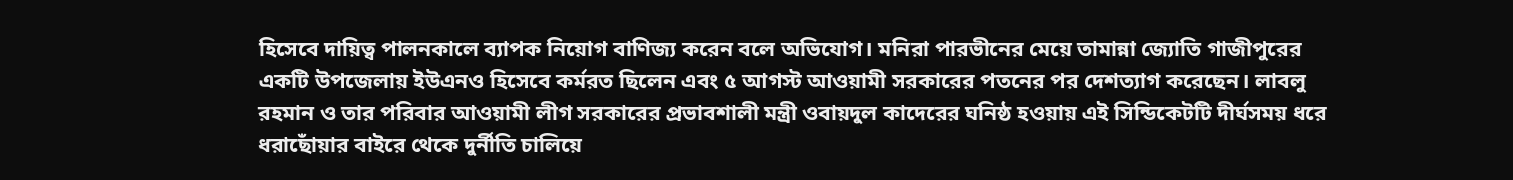হিসেবে দায়িত্ব পালনকালে ব্যাপক নিয়োগ বাণিজ্য করেন বলে অভিযোগ। মনিরা পারভীনের মেয়ে তামান্না জ্যোতি গাজীপুরের একটি উপজেলায় ইউএনও হিসেবে কর্মরত ছিলেন এবং ৫ আগস্ট আওয়ামী সরকারের পতনের পর দেশত্যাগ করেছেন। লাবলু রহমান ও তার পরিবার আওয়ামী লীগ সরকারের প্রভাবশালী মন্ত্রী ওবায়দুল কাদেরের ঘনিষ্ঠ হওয়ায় এই সিন্ডিকেটটি দীর্ঘসময় ধরে ধরাছোঁয়ার বাইরে থেকে দুর্নীতি চালিয়ে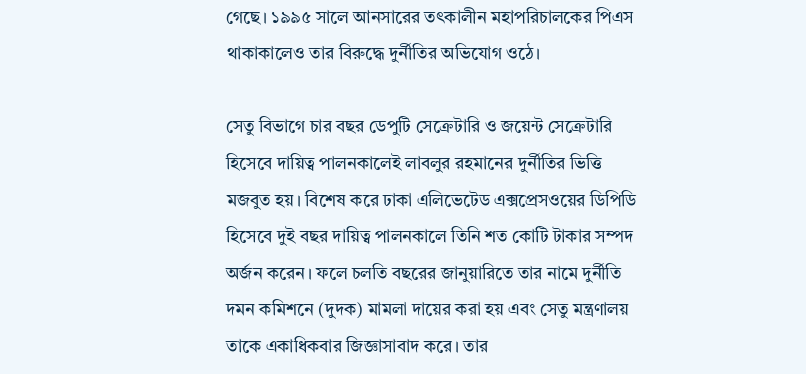গেছে। ১৯৯৫ সালে আনসারের তৎকালীন মহাপরিচালকের পিএস থাকাকালেও তার বিরুদ্ধে দুর্নীতির অভিযোগ ওঠে।

সেতু বিভাগে চার বছর ডেপুটি সেক্রেটারি ও জয়েন্ট সেক্রেটারি হিসেবে দায়িত্ব পালনকালেই লাবলুর রহমানের দুর্নীতির ভিত্তি মজবুত হয়। বিশেষ করে ঢাকা এলিভেটেড এক্সপ্রেসওয়ের ডিপিডি হিসেবে দুই বছর দায়িত্ব পালনকালে তিনি শত কোটি টাকার সম্পদ অর্জন করেন। ফলে চলতি বছরের জানুয়ারিতে তার নামে দুর্নীতি দমন কমিশনে (দুদক) মামলা দায়ের করা হয় এবং সেতু মন্ত্রণালয় তাকে একাধিকবার জিজ্ঞাসাবাদ করে। তার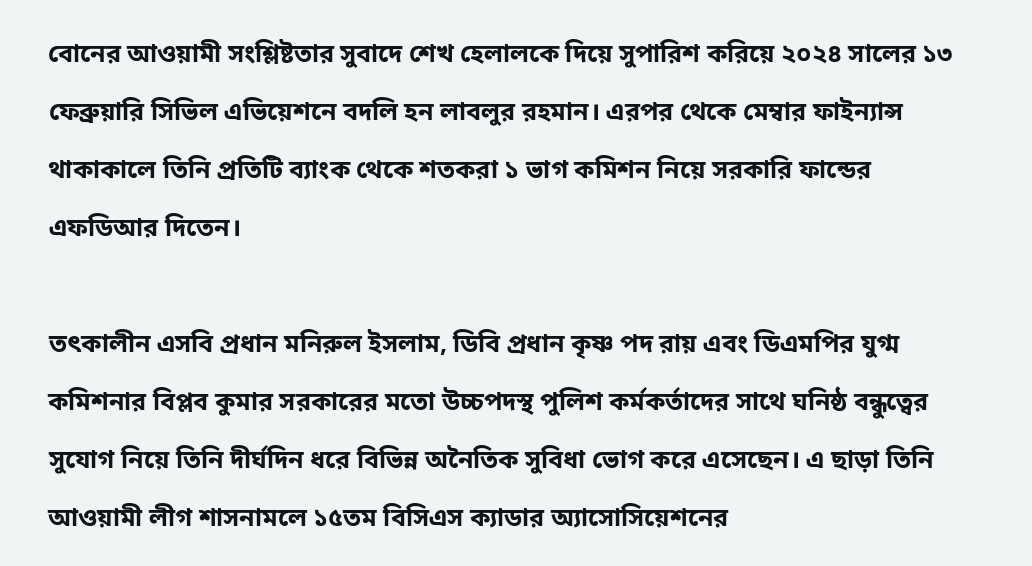বোনের আওয়ামী সংশ্লিষ্টতার সুবাদে শেখ হেলালকে দিয়ে সুপারিশ করিয়ে ২০২৪ সালের ১৩ ফেব্রুয়ারি সিভিল এভিয়েশনে বদলি হন লাবলুর রহমান। এরপর থেকে মেম্বার ফাইন্যান্স থাকাকালে তিনি প্রতিটি ব্যাংক থেকে শতকরা ১ ভাগ কমিশন নিয়ে সরকারি ফান্ডের এফডিআর দিতেন।

তৎকালীন এসবি প্রধান মনিরুল ইসলাম, ডিবি প্রধান কৃষ্ণ পদ রায় এবং ডিএমপির যুগ্ম কমিশনার বিপ্লব কুমার সরকারের মতো উচ্চপদস্থ পুলিশ কর্মকর্তাদের সাথে ঘনিষ্ঠ বন্ধুত্বের সুযোগ নিয়ে তিনি দীর্ঘদিন ধরে বিভিন্ন অনৈতিক সুবিধা ভোগ করে এসেছেন। এ ছাড়া তিনি আওয়ামী লীগ শাসনামলে ১৫তম বিসিএস ক্যাডার অ্যাসোসিয়েশনের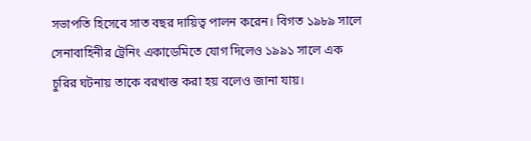সভাপতি হিসেবে সাত বছর দায়িত্ব পালন করেন। বিগত ১৯৮৯ সালে সেনাবাহিনীর ট্রেনিং একাডেমিতে যোগ দিলেও ১৯৯১ সালে এক চুরির ঘটনায় তাকে বরখাস্ত করা হয় বলেও জানা যায়।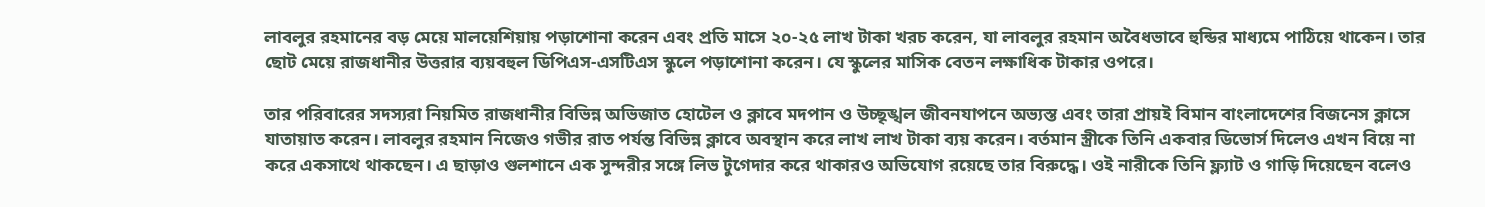লাবলুর রহমানের বড় মেয়ে মালয়েশিয়ায় পড়াশোনা করেন এবং প্রতি মাসে ২০-২৫ লাখ টাকা খরচ করেন, যা লাবলুর রহমান অবৈধভাবে হুন্ডির মাধ্যমে পাঠিয়ে থাকেন। তার ছোট মেয়ে রাজধানীর উত্তরার ব্যয়বহুল ডিপিএস-এসটিএস স্কুলে পড়াশোনা করেন। যে স্কুলের মাসিক বেতন লক্ষাধিক টাকার ওপরে।

তার পরিবারের সদস্যরা নিয়মিত রাজধানীর বিভিন্ন অভিজাত হোটেল ও ক্লাবে মদপান ও উচ্ছৃঙ্খল জীবনযাপনে অভ্যস্ত এবং তারা প্রায়ই বিমান বাংলাদেশের বিজনেস ক্লাসে যাতায়াত করেন। লাবলুর রহমান নিজেও গভীর রাত পর্যন্ত বিভিন্ন ক্লাবে অবস্থান করে লাখ লাখ টাকা ব্যয় করেন। বর্তমান স্ত্রীকে তিনি একবার ডিভোর্স দিলেও এখন বিয়ে না করে একসাথে থাকছেন। এ ছাড়াও গুলশানে এক সুন্দরীর সঙ্গে লিভ টুগেদার করে থাকারও অভিযোগ রয়েছে তার বিরুদ্ধে। ওই নারীকে তিনি ফ্ল্যাট ও গাড়ি দিয়েছেন বলেও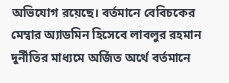অভিযোগ রয়েছে। বর্তমানে বেবিচকের মেম্বার অ্যাডমিন হিসেবে লাবলুর রহমান দুর্নীতির মাধ্যমে অর্জিত অর্থে বর্তমানে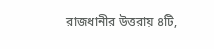রাজধানীর উত্তরায় ৪টি,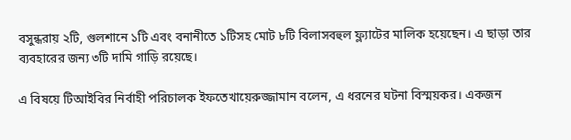বসুন্ধরায় ২টি, গুলশানে ১টি এবং বনানীতে ১টিসহ মোট ৮টি বিলাসবহুল ফ্ল্যাটের মালিক হয়েছেন। এ ছাড়া তার ব্যবহারের জন্য ৩টি দামি গাড়ি রয়েছে।

এ বিষয়ে টিআইবির নির্বাহী পরিচালক ইফতেখায়েরুজ্জামান বলেন, এ ধরনের ঘটনা বিস্ময়কর। একজন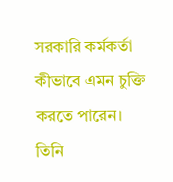সরকারি কর্মকর্তা কীভাবে এমন চুক্তি করতে পারেন। তিনি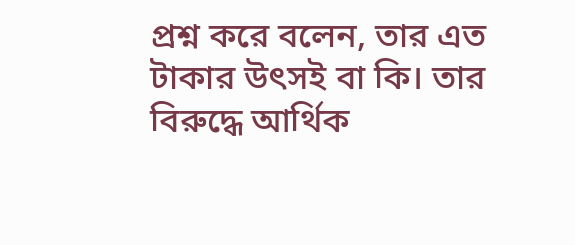প্রশ্ন করে বলেন, তার এত টাকার উৎসই বা কি। তার বিরুদ্ধে আর্থিক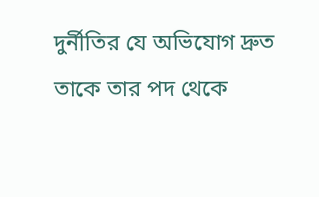দুর্নীতির যে অভিযোগ দ্রুত তাকে তার পদ থেকে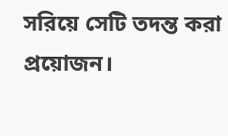সরিয়ে সেটি তদন্ত করা প্রয়োজন।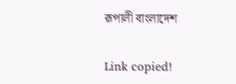রূপালী বাংলাদেশ

Link copied!